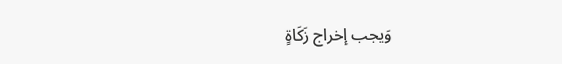وَيجب إخراج زَكَاةٍ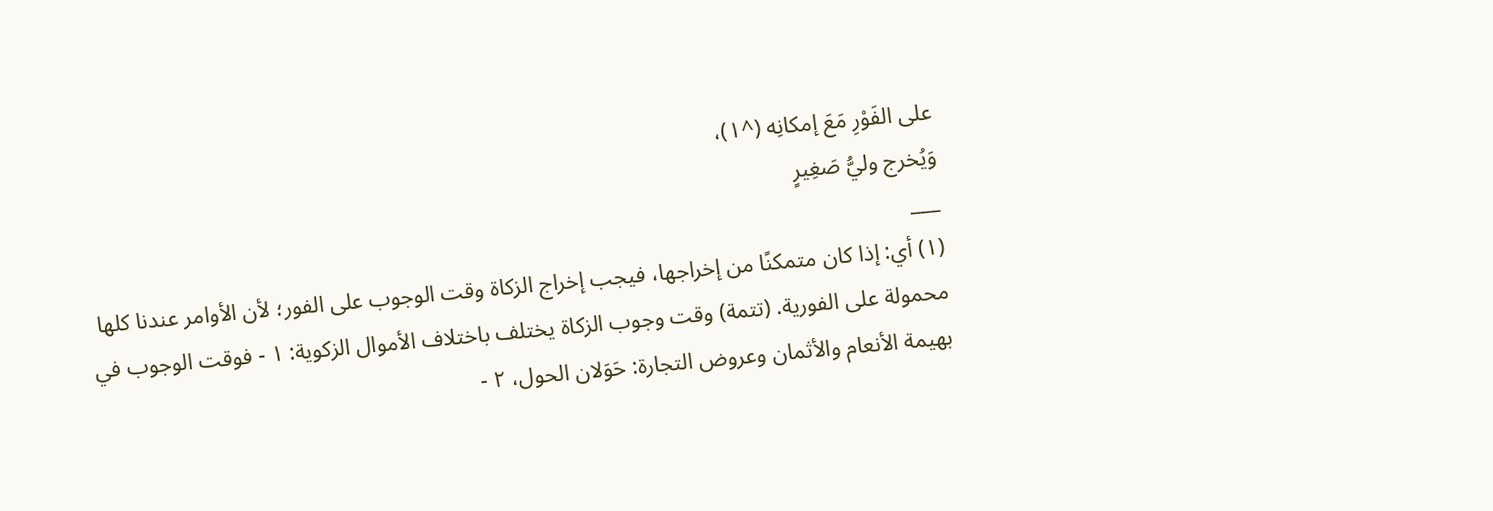على الفَوْرِ مَعَ إمكانِه (^١)،
وَيُخرج وليُّ صَغِيرٍ
___
(١) أي: إذا كان متمكنًا من إخراجها، فيجب إخراج الزكاة وقت الوجوب على الفور؛ لأن الأوامر عندنا كلها محمولة على الفورية. (تتمة) وقت وجوب الزكاة يختلف باختلاف الأموال الزكوية: ١ - فوقت الوجوب في بهيمة الأنعام والأثمان وعروض التجارة: حَوَلان الحول، ٢ -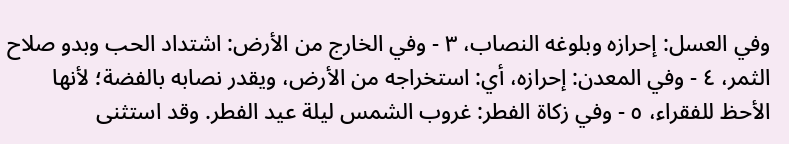وفي العسل: إحرازه وبلوغه النصاب، ٣ - وفي الخارج من الأرض: اشتداد الحب وبدو صلاح الثمر، ٤ - وفي المعدن: إحرازه، أي: استخراجه من الأرض، ويقدر نصابه بالفضة؛ لأنها الأحظ للفقراء، ٥ - وفي زكاة الفطر: غروب الشمس ليلة عيد الفطر. وقد استثنى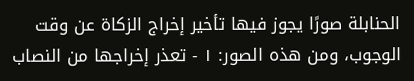الحنابلة صورًا يجوز فيها تأخير إخراج الزكاة عن وقت الوجوب، ومن هذه الصور: ١ - تعذر إخراجها من النصاب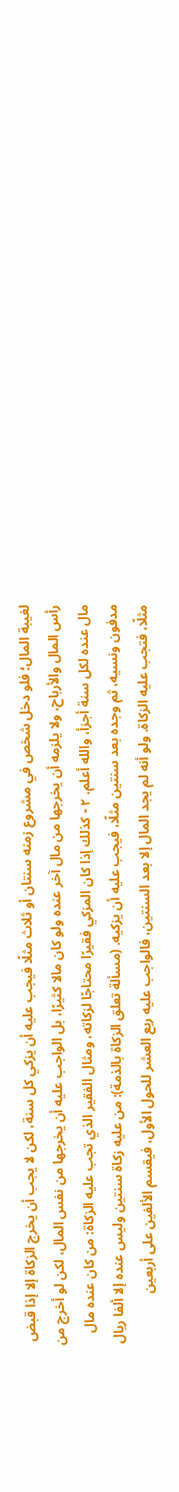لغيبة المال؛ فلو دخل شخص في مشروع زمنه سنتان أو ثلاث مثلًا فيجب عليه أن يزكي كل سنة، لكن لا يجب أن يخرج الزكاة إلا إذا قبض رأس المال والأرباح، ولا يلزمه أن يخرجها من مال آخر عنده ولو كان مالا كثيرًا، بل الواجب عليه أن يخرجها من نفس المال، لكن لو أخرج من مال عنده لكل سنة أجزأ، والله أعلم. ٢ - كذلك إذا كان المزكي فقيرًا محتاجًا لزكاته، ومثال الفقير الذي تجب عليه الزكاة: من كان عنده مال مدفون ونسيه، ثم وجده بعد سنتين مثلًا، فيجب عليه أن يزكيه. (مسألة تعلق الزكاة بالذمة): من عليه زكاة سنتين وليس عنده إلا ألفا ريال مثلًا، فتجب عليه الزكاة. ولو أنه لم يجد المال إلا بعد السنتين، فالواجب عليه ربع العشر للحول الأول، فيقسم الألفين على أربعين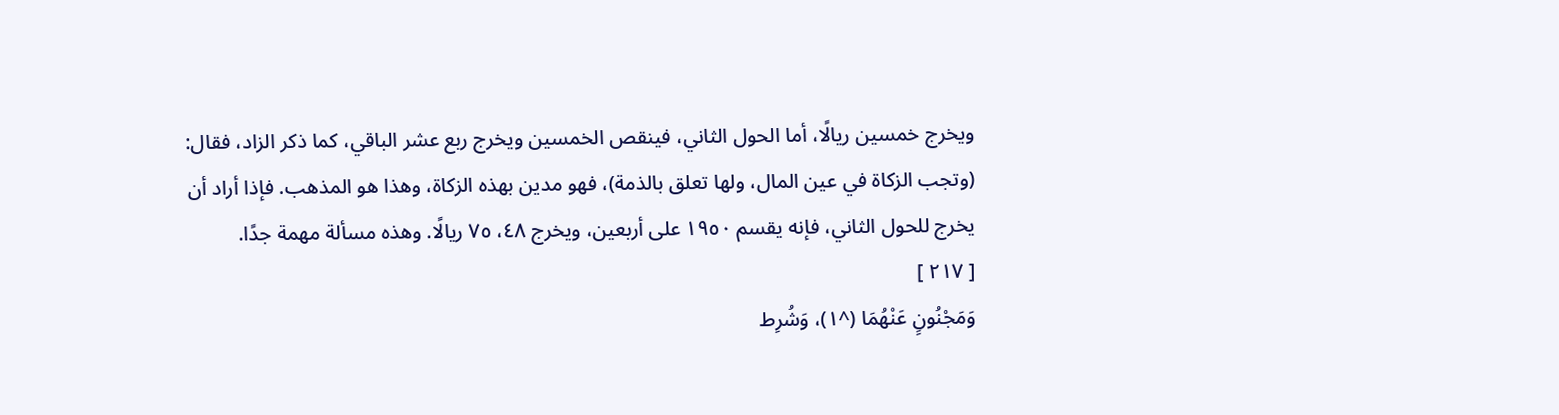ويخرج خمسين ريالًا، أما الحول الثاني، فينقص الخمسين ويخرج ربع عشر الباقي، كما ذكر الزاد، فقال: (وتجب الزكاة في عين المال، ولها تعلق بالذمة)، فهو مدين بهذه الزكاة، وهذا هو المذهب. فإذا أراد أن يخرج للحول الثاني، فإنه يقسم ١٩٥٠ على أربعين، ويخرج ٤٨، ٧٥ ريالًا. وهذه مسألة مهمة جدًا.
[ ٢١٧ ]
وَمَجْنُونٍ عَنْهُمَا (^١)، وَشُرِط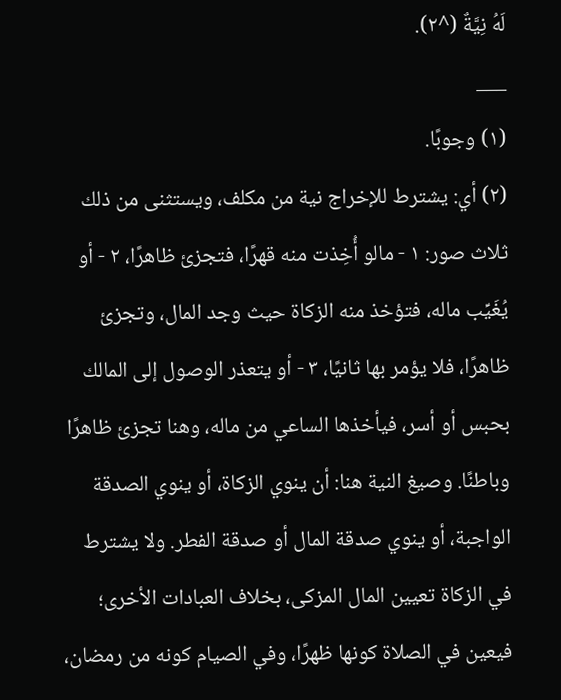لَهُ نِيَّةٌ (^٢).
___
(١) وجوبًا.
(٢) أي: يشترط للإخراج نية من مكلف، ويستثنى من ذلك ثلاث صور: ١ - مالو أُخِذت منه قهرًا، فتجزئ ظاهرًا، ٢ - أو يُغَيِّب ماله، فتؤخذ منه الزكاة حيث وجد المال، وتجزئ ظاهرًا، فلا يؤمر بها ثانيًا، ٣ - أو يتعذر الوصول إلى المالك بحبس أو أسر، فيأخذها الساعي من ماله، وهنا تجزئ ظاهرًا وباطنًا. وصيغ النية هنا: أن ينوي الزكاة، أو ينوي الصدقة الواجبة، أو ينوي صدقة المال أو صدقة الفطر. ولا يشترط في الزكاة تعيين المال المزكى، بخلاف العبادات الأخرى؛ فيعين في الصلاة كونها ظهرًا، وفي الصيام كونه من رمضان،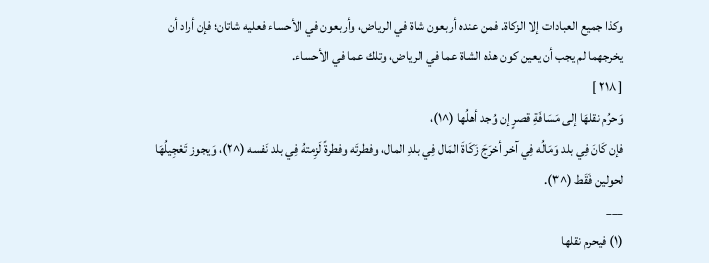وكذا جميع العبادات إلا الزكاة. فمن عنده أربعون شاة في الرياض، وأربعون في الأحساء فعليه شاتان؛ فإن أراد أن يخرجهما لم يجب أن يعين كون هذه الشاة عما في الرياض، وتلك عما في الأحساء.
[ ٢١٨ ]
وَحرُم نقلهَا إلى مَسَافَةِ قصرٍ إن وُجد أهلُها (^١)،
فإن كَانَ فِي بلد وَمَالُه فِي آخر أخرَجَ زَكَاةَ المَال فِي بلدِ المال، وفطرتَه وفطرةً لَزِمتهُ فِي بلد نَفسه (^٢)، وَيجوز تَعْجِيلُهَا لحولين فَقَط (^٣).
___
(١) فيحرم نقلها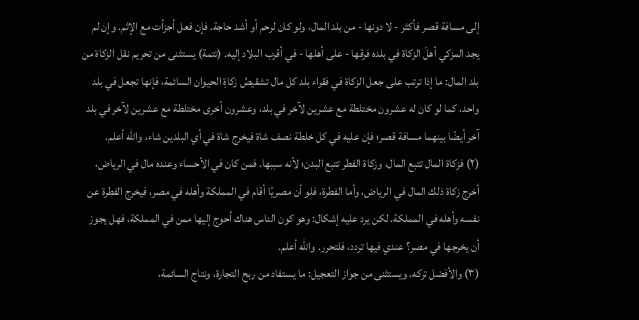إلى مسافة قصر فأكثر - لا دونها - من بلد المال، ولو كان لرحم أو أشد حاجة. فإن فعل أجزأت مع الإثم. وإن لم يجد المزكي أهلَ الزكاة في بلده فرقها - على أهلها - في أقرب البلاد إليه. (تتمة) يستثنى من تحريم نقل الزكاة من بلد المال: ما إذا ترتب على جعل الزكاة في فقراء بلد كل مال تشقيصُ زكاةِ الحيوان السائمة، فإنها تجعل في بلد واحد، كما لو كان له عشرون مختلطة مع عشرين لآخر في بلد، وعشرون أخرى مختلطة مع عشرين لآخر في بلد آخر أيضًا بينهما مسافة قصر؛ فإن عليه في كل خلطة نصف شاة فيخرج شاة في أي البلدين شاء، والله أعلم.
(٢) فزكاة المال تتبع المال، وزكاة الفطر تتبع البدن؛ لأنه سببها. فمن كان في الأحساء وعنده مال في الرياض، أخرج زكاة ذلك المال في الرياض، وأما الفطرة، فلو أن مصريًا أقام في المملكة وأهله في مصر، فيخرج الفطرة عن نفسه وأهله في المملكة. لكن يرد عليه إشكال: وهو كون الناس هناك أحوج إليها ممن في المملكة، فهل يجوز أن يخرجها في مصر؟ عندي فيها تردد، فلتحرر. والله أعلم.
(٣) والأفضل تركه. ويستثنى من جواز التعجيل: ما يستفاد من ربح التجارة، ونتاج السائمة،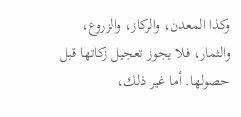وكذا المعدن، والركاز، والزروع، والثمار، فلا يجوز تعجيل زكاتها قبل حصولها. أما غير ذلك،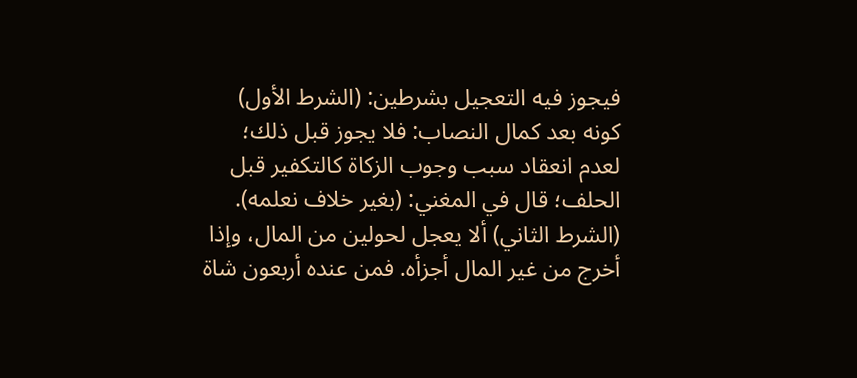فيجوز فيه التعجيل بشرطين: (الشرط الأول) كونه بعد كمال النصاب: فلا يجوز قبل ذلك؛ لعدم انعقاد سبب وجوب الزكاة كالتكفير قبل الحلف؛ قال في المغني: (بغير خلاف نعلمه). (الشرط الثاني) ألا يعجل لحولين من المال، وإذا أخرج من غير المال أجزأه. فمن عنده أربعون شاة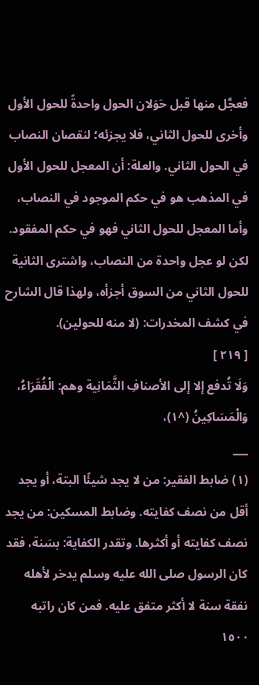فعجَّل منها قبل حَوَلان الحول واحدةً للحول الأول وأخرى للحول الثاني، فلا يجزئه؛ لنقصان النصاب في الحول الثاني. والعلة: أن المعجل للحول الأول في المذهب هو في حكم الموجود في النصاب، وأما المعجل للحول الثاني فهو في حكم المفقود. لكن لو عجل واحدة من النصاب، واشترى الثانية للحول الثاني من السوق أجزأه، ولهذا قال الشارح في كشف المخدرات: (لا منه للحولين).
[ ٢١٩ ]
وَلَا تُدفع إلا إلى الأصنافِ الثَّمَانِية وهم: الْفُقَرَاءُ، وَالْمَسَاكِينُ (^١)،
___
(١) ضابط الفقير: من لا يجد شيئًا البتة، أو يجد أقل من نصف كفايته. وضابط المسكين: من يجد نصف كفايته أو أكثرها. وتقدر الكفاية: بسَنة، فقد كان الرسول صلى الله عليه وسلم يدخر لأهله نفقة سنة لا أكثر متفق عليه. فمن كان راتبه ١٥٠٠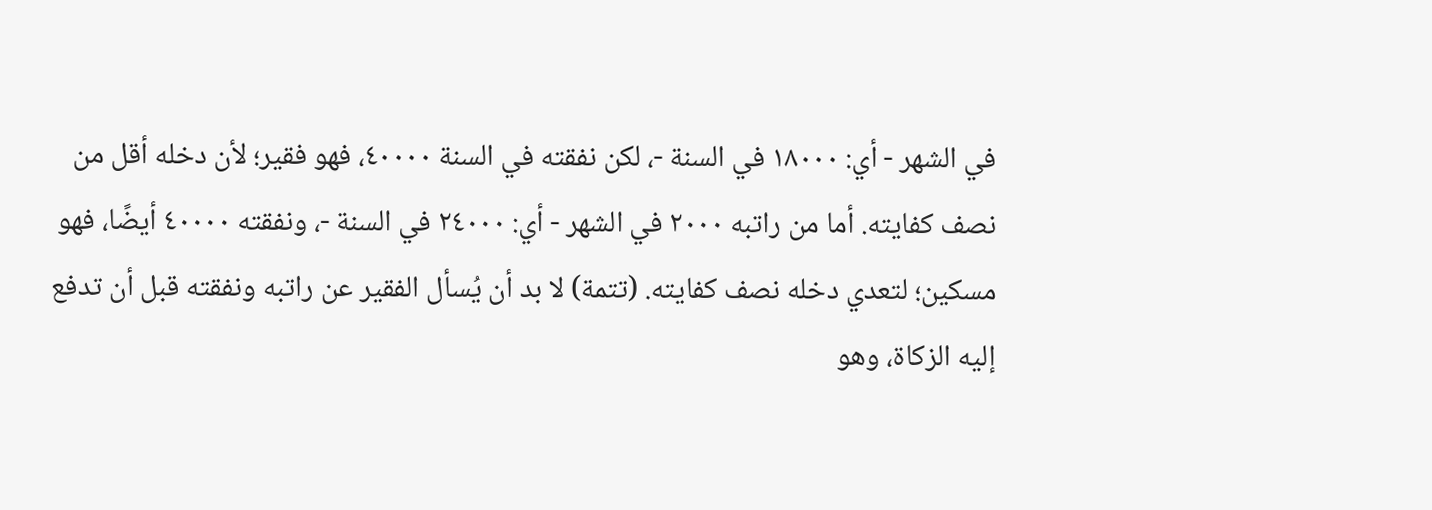في الشهر - أي: ١٨٠٠٠ في السنة -، لكن نفقته في السنة ٤٠٠٠٠، فهو فقير؛ لأن دخله أقل من نصف كفايته. أما من راتبه ٢٠٠٠ في الشهر - أي: ٢٤٠٠٠ في السنة -، ونفقته ٤٠٠٠٠ أيضًا، فهو مسكين؛ لتعدي دخله نصف كفايته. (تتمة) لا بد أن يُسأل الفقير عن راتبه ونفقته قبل أن تدفع إليه الزكاة، وهو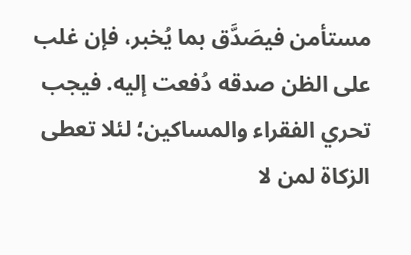مستأمن فيصَدَّق بما يُخبر، فإن غلب على الظن صدقه دُفعت إليه. فيجب تحري الفقراء والمساكين؛ لئلا تعطى الزكاة لمن لا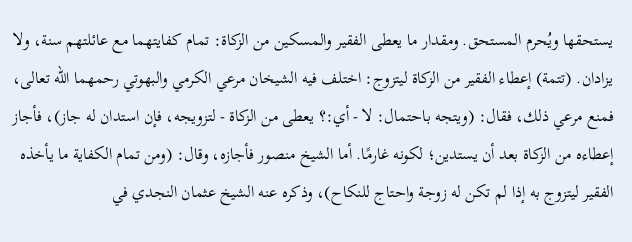يستحقها ويُحرم المستحق. ومقدار ما يعطى الفقير والمسكين من الزكاة: تمام كفايتهما مع عائلتهم سنة، ولا يزادان. (تتمة) إعطاء الفقير من الزكاة ليتزوج: اختلف فيه الشيخان مرعي الكرمي والبهوتي رحمهما الله تعالى، فمنع مرعي ذلك، فقال: (ويتجه باحتمال: لا - أي:؟ يعطى من الزكاة - لتزويجه، فإن استدان له جاز)، فأجاز إعطاءه من الزكاة بعد أن يستدين؛ لكونه غارمًا. أما الشيخ منصور فأجازه، وقال: (ومن تمام الكفاية ما يأخذه الفقير ليتزوج به إذا لم تكن له زوجة واحتاج للنكاح)، وذكره عنه الشيخ عثمان النجدي في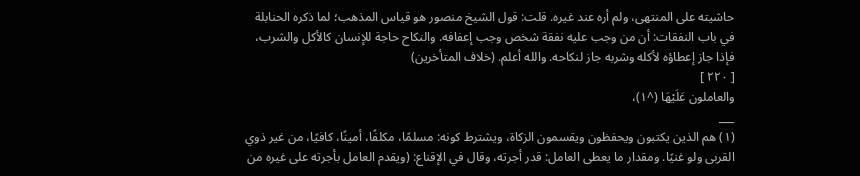حاشيته على المنتهى، ولم أره عند غيره. قلت: قول الشيخ منصور هو قياس المذهب؛ لما ذكره الحنابلة في باب النفقات: أن من وجب عليه نفقة شخص وجب إعفافه. والنكاح حاجة للإنسان كالأكل والشرب، فإذا جاز إعطاؤه لأكله وشربه جاز لنكاحه. والله أعلم. (خلاف المتأخرين)
[ ٢٢٠ ]
والعاملون عَلَيْهَا (^١)،
___
(١) هم الذين يكتبون ويحفظون ويقسمون الزكاة، ويشترط كونه: مسلمًا، مكلفًا، أمينًا، كافيًا، من غير ذوي القربى ولو غنيًا. ومقدار ما يعطى العامل: قدر أجرته، وقال في الإقناع: (ويقدم العامل بأجرته على غيره من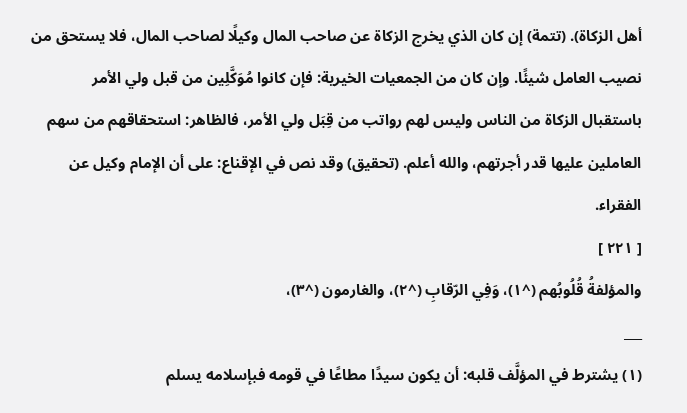أهل الزكاة). (تتمة) إن كان الذي يخرج الزكاة عن صاحب المال وكيلًا لصاحب المال، فلا يستحق من نصيب العامل شيئًا. وإن كان من الجمعيات الخيرية: فإن كانوا مُوَكَّلِين من قبل ولي الأمر باستقبال الزكاة من الناس وليس لهم رواتب من قِبَل ولي الأمر، فالظاهر: استحقاقهم من سهم العاملين عليها قدر أجرتهم، والله أعلم. (تحقيق) وقد نص في الإقناع: على أن الإمام وكيل عن الفقراء.
[ ٢٢١ ]
والمؤلفةُ قُلُوبُهم (^١)، وَفِي الرّقابِ (^٢)، والغارمون (^٣)،
___
(١) يشترط في المؤلَّف قلبه: أن يكون سيدًا مطاعًا في قومه فبإسلامه يسلم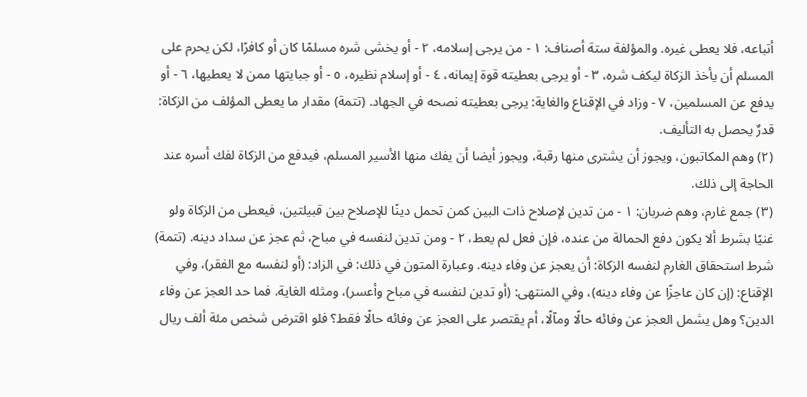أتباعه، فلا يعطى غيره. والمؤلفة ستة أصناف: ١ - من يرجى إسلامه، ٢ - أو يخشى شره مسلمًا كان أو كافرًا، لكن يحرم على المسلم أن يأخذ الزكاة ليكف شره، ٣ - أو يرجى بعطيته قوة إيمانه، ٤ - أو إسلام نظيره، ٥ - أو جبايتها ممن لا يعطيها، ٦ - أو يدفع عن المسلمين، ٧ - وزاد في الإقناع والغاية: يرجى بعطيته نصحه في الجهاد. (تتمة) مقدار ما يعطى المؤلف من الزكاة: قدرٌ يحصل به التأليف.
(٢) وهم المكاتبون، ويجوز أن يشترى منها رقبة، ويجوز أيضا أن يفك منها الأسير المسلم، فيدفع من الزكاة لفك أسره عند الحاجة إلى ذلك.
(٣) جمع غارم، وهم ضربان: ١ - من تدين لإصلاح ذات البين كمن تحمل دينًا للإصلاح بين قبيلتين، فيعطى من الزكاة ولو غنيًا بشرط ألا يكون دفع الحمالة من عنده، فإن فعل لم يعط، ٢ - ومن تدين لنفسه في مباح، ثم عجز عن سداد دينه. (تتمة) شرط استحقاق الغارم لنفسه الزكاة: أن يعجز عن وفاء دينه. وعبارة المتون في ذلك: في الزاد: (أو لنفسه مع الفقر)، وفي الإقناع: (إن كان عاجزًا عن وفاء دينه)، وفي المنتهى: (أو تدين لنفسه في مباح وأعسر)، ومثله الغاية. فما حد العجز عن وفاء الدين؟ وهل يشمل العجز عن وفائه حالًا ومآلًا، أم يقتصر على العجز عن وفائه حالًا فقط؟ فلو اقترض شخص مئة ألف ريال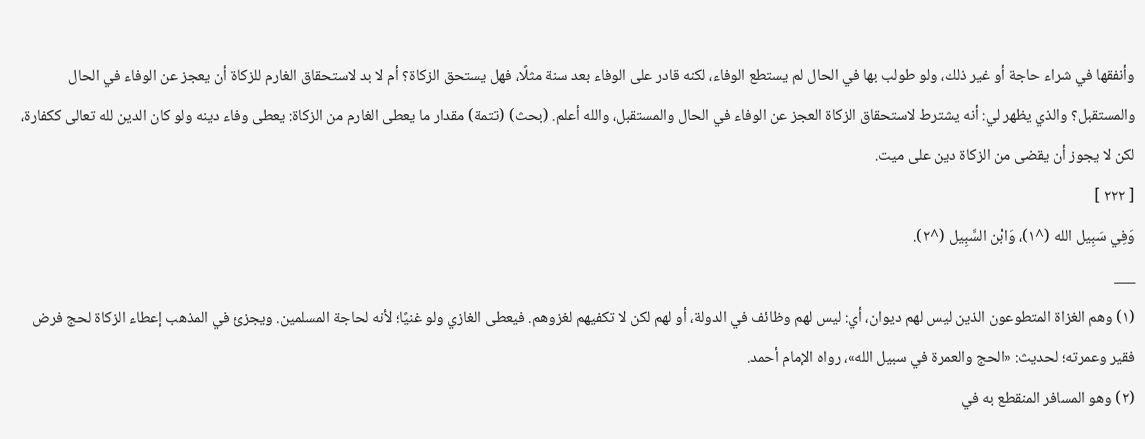وأنفقها في شراء حاجة أو غير ذلك، ولو طولب بها في الحال لم يستطع الوفاء، لكنه قادر على الوفاء بعد سنة مثلًا، فهل يستحق الزكاة؟ أم لا بد لاستحقاق الغارم للزكاة أن يعجز عن الوفاء في الحال والمستقبل؟ والذي يظهر لي: أنه يشترط لاستحقاق الزكاة العجز عن الوفاء في الحال والمستقبل، والله أعلم. (بحث) (تتمة) مقدار ما يعطى الغارم من الزكاة: يعطى وفاء دينه ولو كان الدين لله تعالى ككفارة، لكن لا يجوز أن يقضى من الزكاة دين على ميت.
[ ٢٢٢ ]
وَفِي سَبِيل الله (^١)، وَابْن السَّبِيل (^٢).
___
(١) وهم الغزاة المتطوعون الذين ليس لهم ديوان، أي: ليس لهم وظائف في الدولة، أو لهم لكن لا تكفيهم لغزوهم. فيعطى الغازي ولو غنيًا؛ لأنه لحاجة المسلمين. ويجزئ في المذهب إعطاء الزكاة لحج فرض فقير وعمرته؛ لحديث: «الحج والعمرة في سبيل الله»، رواه الإمام أحمد.
(٢) وهو المسافر المنقطع به في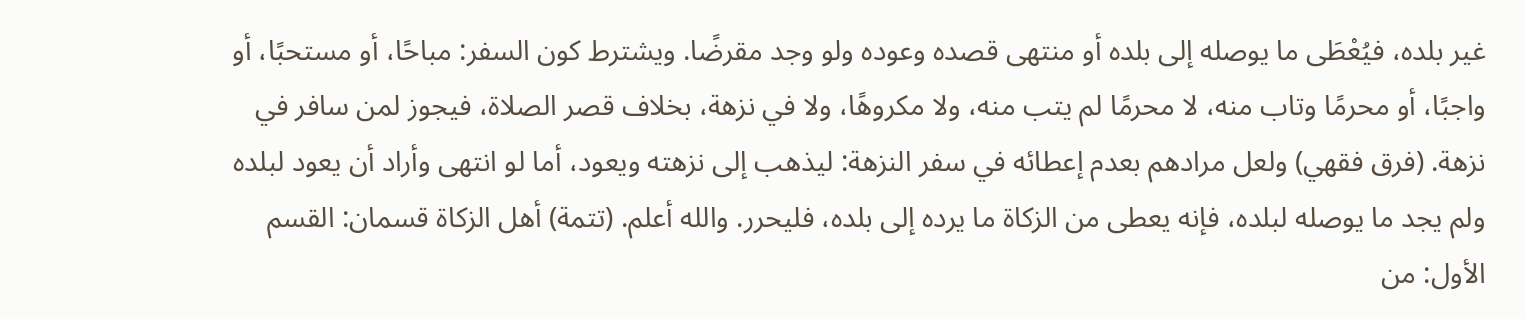غير بلده، فيُعْطَى ما يوصله إلى بلده أو منتهى قصده وعوده ولو وجد مقرضًا. ويشترط كون السفر: مباحًا، أو مستحبًا، أو واجبًا، أو محرمًا وتاب منه، لا محرمًا لم يتب منه، ولا مكروهًا، ولا في نزهة، بخلاف قصر الصلاة، فيجوز لمن سافر في نزهة. (فرق فقهي) ولعل مرادهم بعدم إعطائه في سفر النزهة: ليذهب إلى نزهته ويعود، أما لو انتهى وأراد أن يعود لبلده ولم يجد ما يوصله لبلده، فإنه يعطى من الزكاة ما يرده إلى بلده، فليحرر. والله أعلم. (تتمة) أهل الزكاة قسمان: القسم الأول: من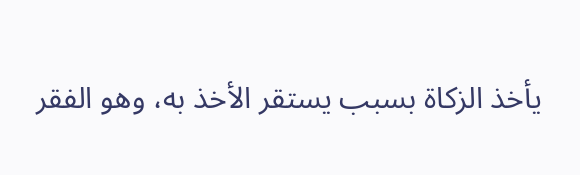يأخذ الزكاة بسبب يستقر الأخذ به، وهو الفقر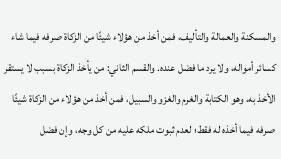والمسكنة والعمالة والتأليف، فمن أخذ من هؤلاء شيئًا من الزكاة صرفه فيما شاء كسائر أمواله، ولا يرد ما فضل عنده. والقسم الثاني: من يأخذ الزكاة بسبب لا يستقر الأخذ به، وهو الكتابة والغرم والغزو والسبيل، فمن أخذ من هؤلاء من الزكاة شيئًا صرفه فيما أخذه له فقط؛ لعدم ثبوت ملكه عليه من كل وجه، وإن فضل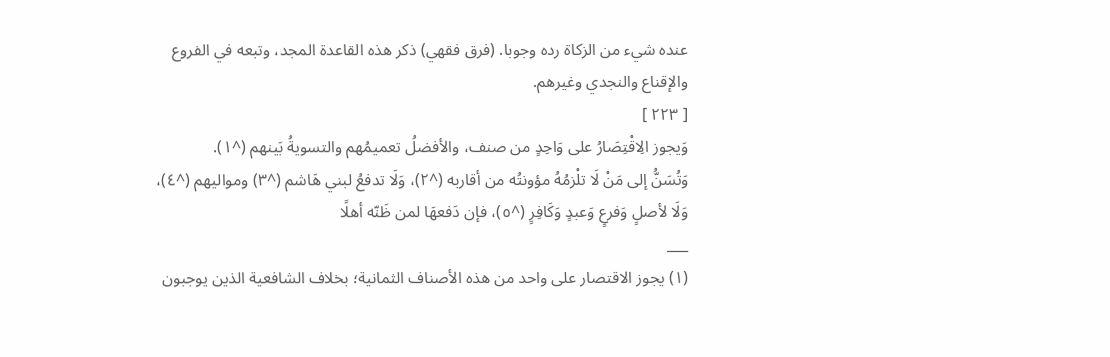عنده شيء من الزكاة رده وجوبا. (فرق فقهي) ذكر هذه القاعدة المجد، وتبعه في الفروع والإقناع والنجدي وغيرهم.
[ ٢٢٣ ]
وَيجوز الِاقْتِصَارُ على وَاحِدٍ من صنف، والأفضلُ تعميمُهم والتسويةُ بَينهم (^١).
وَتُسَنُّ إلى مَنْ لَا تلْزمُهُ مؤونتُه من أقاربه (^٢)، وَلَا تدفعُ لبني هَاشم (^٣) ومواليهم (^٤)، وَلَا لأصلٍ وَفرعٍ وَعبدٍ وَكَافِرٍ (^٥)، فإن دَفعهَا لمن ظَنّه أهلًا
___
(١) يجوز الاقتصار على واحد من هذه الأصناف الثمانية؛ بخلاف الشافعية الذين يوجبون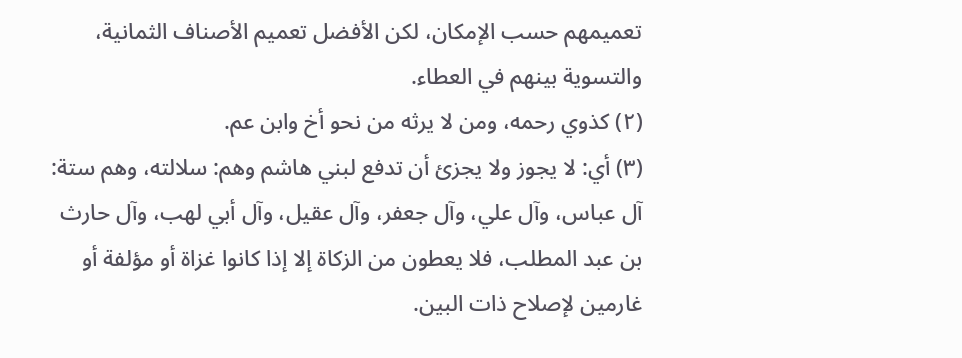تعميمهم حسب الإمكان، لكن الأفضل تعميم الأصناف الثمانية، والتسوية بينهم في العطاء.
(٢) كذوي رحمه، ومن لا يرثه من نحو أخ وابن عم.
(٣) أي: لا يجوز ولا يجزئ أن تدفع لبني هاشم وهم: سلالته، وهم ستة: آل عباس، وآل علي، وآل جعفر، وآل عقيل، وآل أبي لهب، وآل حارث بن عبد المطلب، فلا يعطون من الزكاة إلا إذا كانوا غزاة أو مؤلفة أو غارمين لإصلاح ذات البين.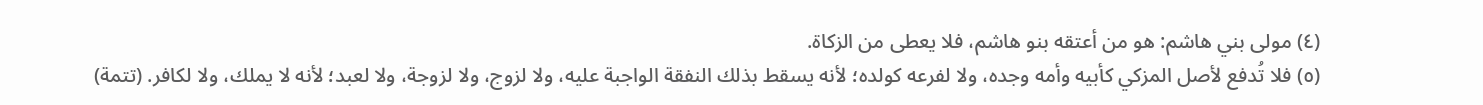(٤) مولى بني هاشم: هو من أعتقه بنو هاشم، فلا يعطى من الزكاة.
(٥) فلا تُدفع لأصل المزكي كأبيه وأمه وجده، ولا لفرعه كولده؛ لأنه يسقط بذلك النفقة الواجبة عليه، ولا لزوج، ولا لزوجة، ولا لعبد؛ لأنه لا يملك، ولا لكافر. (تتمة)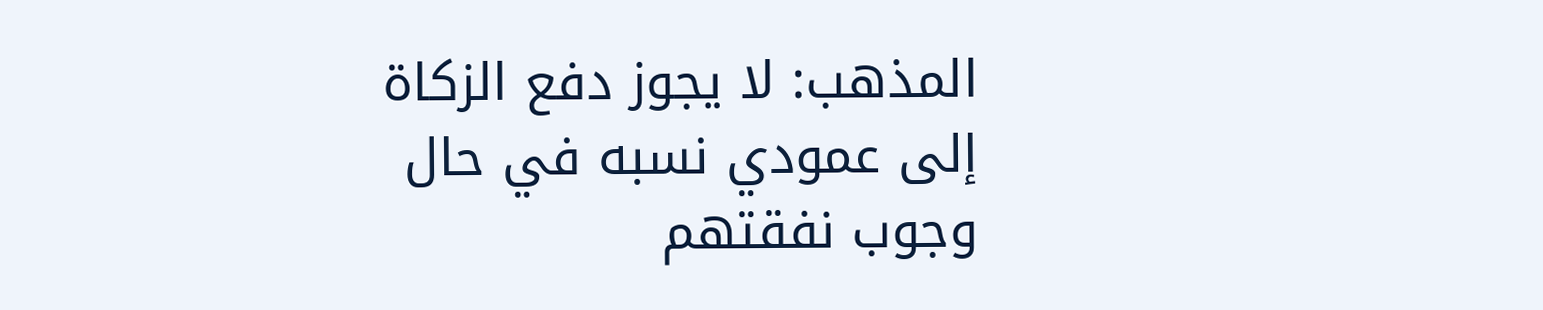المذهب: لا يجوز دفع الزكاة إلى عمودي نسبه في حال وجوب نفقتهم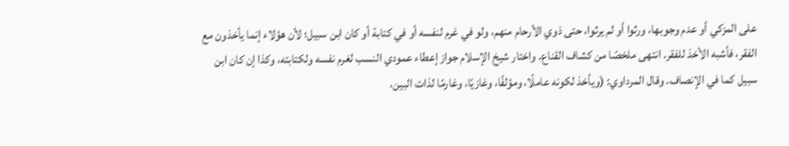على المزكي أو عدم وجوبها، ورثوا أو لم يرثوا، حتى ذوي الأرحام منهم، ولو في غرم لنفسه أو في كتابة أو كان ابن سبيل؛ لأن هؤلاء إنما يأخذون مع الفقر، فأشبه الأخذ للفقر. انتهى ملخصًا من كشاف القناع. واختار شيخ الإسلام جواز إعطاء عمودي النسب لغرم نفسه ولكتابته، وكذا إن كان ابن سبيل كما في الإنصاف. وقال المرداوي: (ويأخذ لكونه عاملًا، ومؤلفًا، وغازيًا، وغارمًا لذات البين،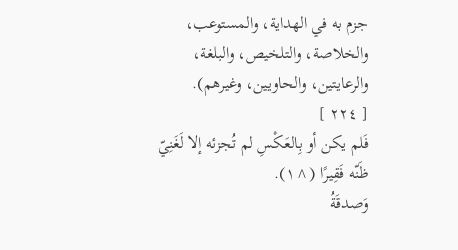جزم به في الهداية، والمستوعب، والخلاصة، والتلخيص، والبلغة، والرعايتين، والحاويين، وغيرهم).
[ ٢٢٤ ]
فَلم يكن أو بِالعَكْسِ لم تُجزئه إلا لَغَنِيّ ظَنّه فَقِيرًا (^١).
وَصدقَةُ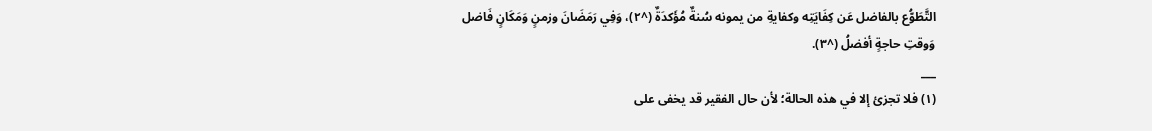التَّطَوُّع بالفاضل عَن كِفَايَتِه وكفايةِ من يمونه سُنةٌ مُؤَكدَةٌ (^٢)، وَفِي رَمَضَانَ وزمنٍ وَمَكَانٍ فَاضل وَوقتِ حاجةٍ أفضلُ (^٣).
___
(١) فلا تجزئ إلا في هذه الحالة؛ لأن حال الفقير قد يخفى على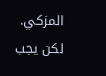المزكي. لكن يجب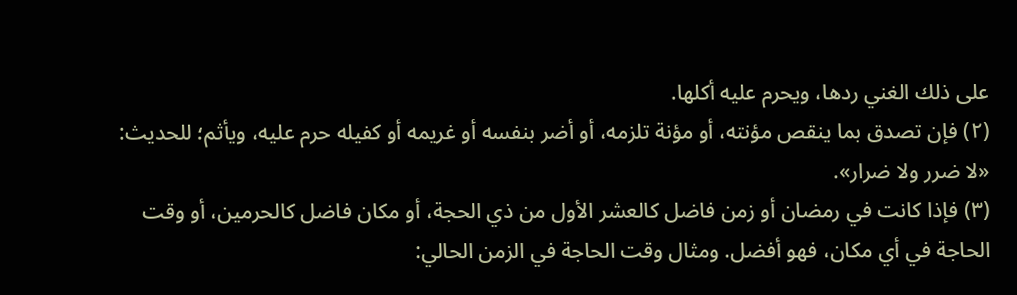على ذلك الغني ردها، ويحرم عليه أكلها.
(٢) فإن تصدق بما ينقص مؤنته، أو مؤنة تلزمه، أو أضر بنفسه أو غريمه أو كفيله حرم عليه، ويأثم؛ للحديث: «لا ضرر ولا ضرار».
(٣) فإذا كانت في رمضان أو زمن فاضل كالعشر الأول من ذي الحجة، أو مكان فاضل كالحرمين، أو وقت الحاجة في أي مكان، فهو أفضل. ومثال وقت الحاجة في الزمن الحالي: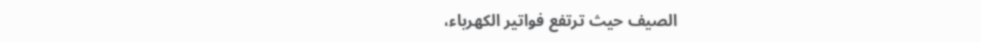الصيف حيث ترتفع فواتير الكهرباء،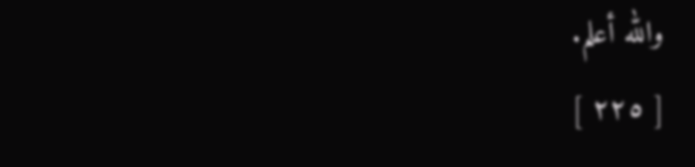والله أعلم.
[ ٢٢٥ ]